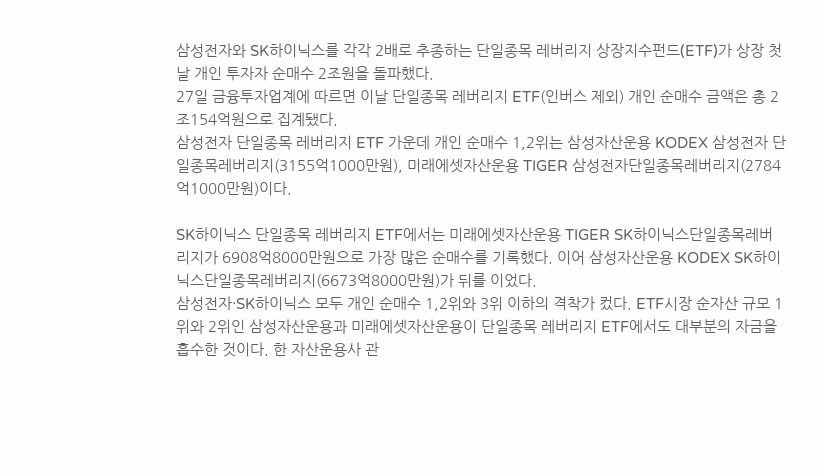삼성전자와 SK하이닉스를 각각 2배로 추종하는 단일종목 레버리지 상장지수펀드(ETF)가 상장 첫날 개인 투자자 순매수 2조원을 돌파했다.
27일 금융투자업계에 따르면 이날 단일종목 레버리지 ETF(인버스 제외) 개인 순매수 금액은 총 2조154억원으로 집계됐다.
삼성전자 단일종목 레버리지 ETF 가운데 개인 순매수 1,2위는 삼성자산운용 KODEX 삼성전자 단일종목레버리지(3155억1000만원), 미래에셋자산운용 TIGER 삼성전자단일종목레버리지(2784억1000만원)이다.

SK하이닉스 단일종목 레버리지 ETF에서는 미래에셋자산운용 TIGER SK하이닉스단일종목레버리지가 6908억8000만원으로 가장 많은 순매수를 기록했다. 이어 삼성자산운용 KODEX SK하이닉스단일종목레버리지(6673억8000만원)가 뒤를 이었다.
삼성전자·SK하이닉스 모두 개인 순매수 1,2위와 3위 이하의 격착가 컸다. ETF시장 순자산 규모 1위와 2위인 삼성자산운용과 미래에셋자산운용이 단일종목 레버리지 ETF에서도 대부분의 자금을 흡수한 것이다. 한 자산운용사 관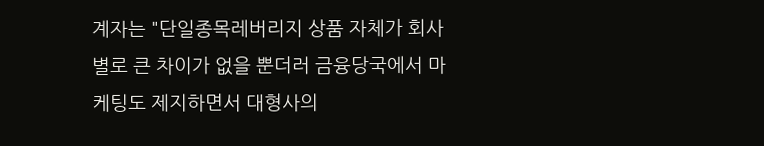계자는 "단일종목레버리지 상품 자체가 회사별로 큰 차이가 없을 뿐더러 금융당국에서 마케팅도 제지하면서 대형사의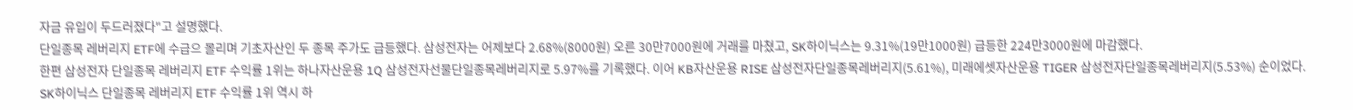자금 유입이 두드러졌다"고 설명했다.
단일종목 레버리지 ETF에 수급으 몰리며 기초자산인 두 종목 주가도 급등했다. 삼성전자는 어제보다 2.68%(8000원) 오른 30만7000원에 거래를 마쳤고, SK하이닉스는 9.31%(19만1000원) 급등한 224만3000원에 마감했다.
한편 삼성전자 단일종목 레버리지 ETF 수익률 1위는 하나자산운용 1Q 삼성전자선물단일종목레버리지로 5.97%를 기록했다. 이어 KB자산운용 RISE 삼성전자단일종목레버리지(5.61%), 미래에셋자산운용 TIGER 삼성전자단일종목레버리지(5.53%) 순이었다.
SK하이닉스 단일종목 레버리지 ETF 수익률 1위 역시 하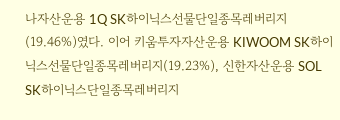나자산운용 1Q SK하이닉스선물단일종목레버리지(19.46%)였다. 이어 키움투자자산운용 KIWOOM SK하이닉스선물단일종목레버리지(19.23%), 신한자산운용 SOL SK하이닉스단일종목레버리지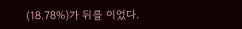(18.78%)가 뒤를 이었다.